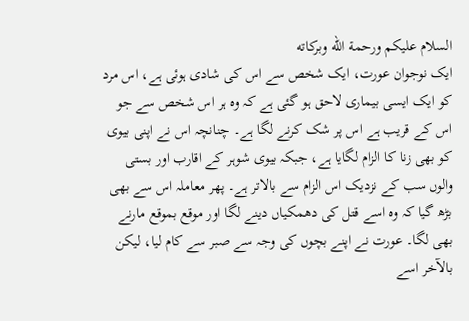السلام عليكم ورحمة الله وبركاته
ایک نوجوان عورت، ایک شخص سے اس کی شادی ہوئی ہے، اس مرد کو ایک ایسی بیماری لاحق ہو گئی ہے کہ وہ ہر اس شخص سے جو اس کے قریب ہے اس پر شک کرنے لگا ہے۔ چنانچہ اس نے اپنی بیوی کو بھی زنا کا الزام لگایا ہے، جبکہ بیوی شوہر کے اقارب اور بستی والوں سب کے نزدیک اس الزام سے بالاتر ہے۔ پھر معاملہ اس سے بھی بڑھ گیا کہ وہ اسے قتل کی دھمکیاں دینے لگا اور موقع بموقع مارنے بھی لگا۔ عورت نے اپنے بچوں کی وجہ سے صبر سے کام لیا، لیکن بالآخر اسے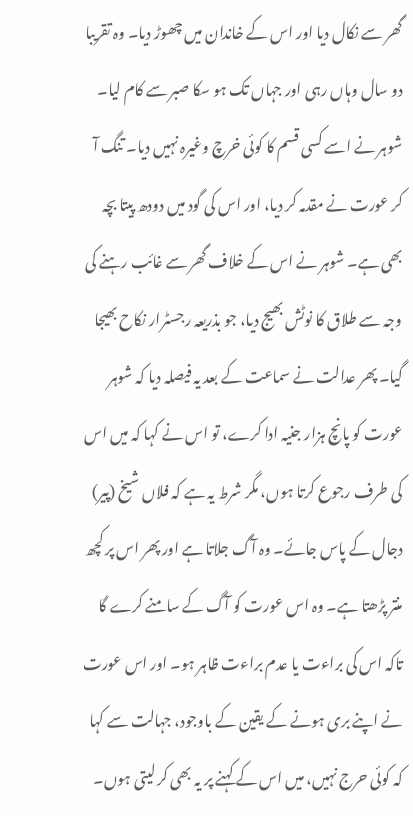گھر سے نکال دیا اور اس کے خاندان میں چھوڑ دیا۔ وہ تقریبا دو سال وہاں رہی اور جہاں تک ہو سکا صبر سے کام لیا۔ شوہر نے اسے کسی قسم کا کوئی خرچ وغیرہ نہیں دیا۔ تنگ آ کر عورت نے مقدمہ کر دیا، اور اس کی گود میں دودھ پیتا بچہ بھی ہے۔ شوہر نے اس کے خلاف گھر سے غائب رہنے کی وجہ سے طلاق کا نوٹش بھیج دیا، جو بذریعہ رجسٹرار نکاح بھیجا گیا۔ پھر عدالت نے سماعت کے بعد یہ فیصلہ دیا کہ شوہر عورت کو پانچ ہزار جنیہ ادا کرے، تو اس نے کہا کہ میں اس کی طرف رجوع کرتا ہوں، مگر شرط یہ ہے کہ فلاں شیخ (پیر) دجال کے پاس جائے۔ وہ آگ جلاتا ہے اور پھر اس پر کچھ منتر پڑھتا ہے۔ وہ اس عورت کو آگ کے سامنے کرے گا تاکہ اس کی براءت یا عدم براءت ظاہر ہو۔ اور اس عورت نے اپنے بری ہونے کے یقین کے باوجود، جہالت سے کہا کہ کوئی حرج نہیں، میں اس کے کہنے پر یہ بھی کر لیتی ہوں۔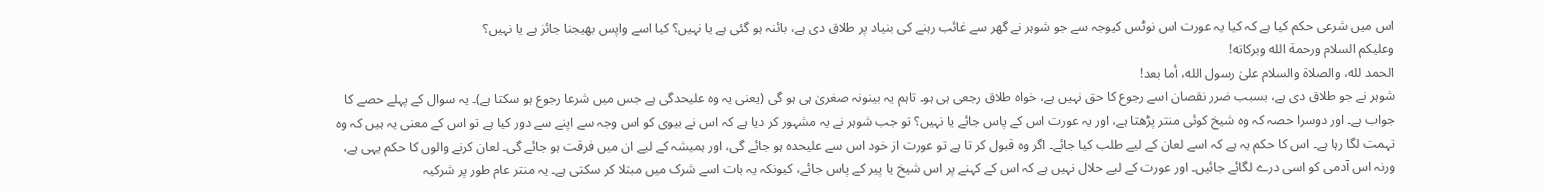اس میں شرعی حکم کیا ہے کہ کیا یہ عورت اس نوٹس کیوجہ سے جو شوہر نے گھر سے غائب رہنے کی بنیاد پر طلاق دی ہے، بائنہ ہو گئی ہے یا نہیں؟ کیا اسے واپس بھیجنا جائز ہے یا نہیں؟
وعلیکم السلام ورحمة الله وبرکاته!
الحمد لله، والصلاة والسلام علىٰ رسول الله، أما بعد!
شوہر نے جو طلاق دی ہے، بسبب ضرر نقصان اسے رجوع کا حق نہیں ہے، خواہ طلاق رجعی ہی ہو۔ تاہم یہ بینونہ صغریٰ ہی ہو گی (یعنی یہ وہ علیحدگی ہے جس میں شرعا رجوع ہو سکتا ہے)۔ یہ سوال کے پہلے حصے کا جواب ہے۔ اور دوسرا حصہ کہ وہ شیخ کوئی منتر پڑھتا ہے، اور یہ عورت اس کے پاس جائے یا نہیں؟ تو جب شوہر نے یہ مشہور کر دیا ہے کہ اس نے بیوی کو اس وجہ سے اپنے سے دور کیا ہے تو اس کے معنی یہ ہیں کہ وہ تہمت لگا رہا ہے۔ اس کا حکم یہ ہے کہ اسے لعان کے لیے طلب کیا جائے۔ اگر وہ قبول کر تا ہے تو عورت از خود اس سے علیحدہ ہو جائے گی، اور ہمیشہ کے لیے ان میں فرقت ہو جائے گی۔ لعان کرنے والوں کا حکم یہی ہے، ورنہ اس آدمی کو اسی درے لگائے جائیں۔ اور عورت کے لیے حلال نہیں ہے کہ اس کے کہنے پر اس شیخ یا پیر کے پاس جائے، کیونکہ یہ بات اسے شرک میں مبتلا کر سکتی ہے۔ یہ منتر عام طور پر شرکیہ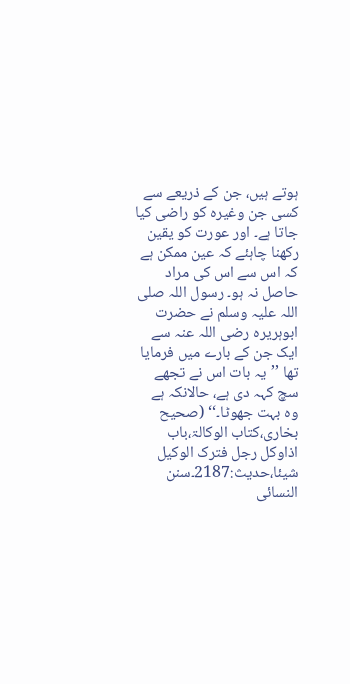ہوتے ہیں، جن کے ذریعے سے کسی جن وغیرہ کو راضی کیا جاتا ہے۔ اور عورت کو یقین رکھنا چاہئے کہ عین ممکن ہے کہ اس سے اس کی مراد حاصل نہ ہو۔ رسول اللہ صلی اللہ علیہ وسلم نے حضرت ابوہریرہ رضی اللہ عنہ سے ایک جن کے بارے میں فرمایا تھا ’’یہ بات اس نے تجھے سچ کہہ دی ہے، حالانکہ ہے وہ بہت جھوٹا۔‘‘ (صحیح بخاری،کتاب الوکالۃ،باب اذاوکل رجل فترک الوکیل شیئا،حدیث:2187۔سنن النسائی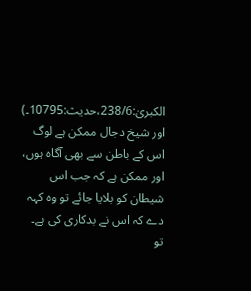الکبریٰ:238/6،حدیث:10795۔) اور شیخ دجال ممکن ہے لوگ اس کے باطن سے بھی آگاہ ہوں، اور ممکن ہے کہ جب اس شیطان کو بلایا جائے تو وہ کہہ دے کہ اس نے بدکاری کی ہے۔ تو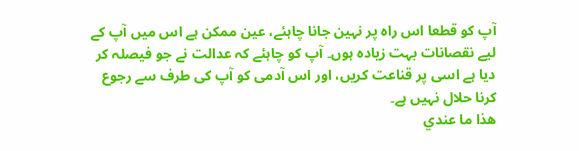آپ کو قطعا اس راہ پر نہین جانا چاہئے، عین ممکن ہے اس میں آپ کے لیے نقصانات بہت زیادہ ہوں۔ آپ کو چاہئے کہ عدالت نے جو فیصلہ کر دیا ہے اسی پر قناعت کریں، اور اس آدمی کو آپ کی طرف سے رجوع کرنا حلال نہیں ہے۔
ھذا ما عندي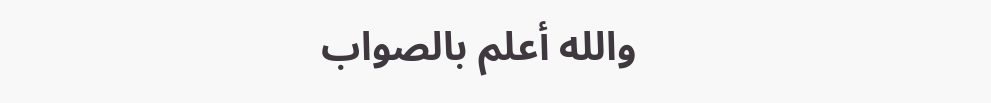والله أعلم بالصواب